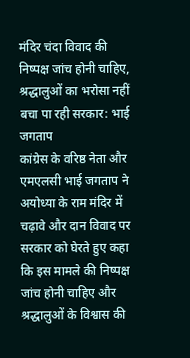मंदिर चंदा विवाद की निष्पक्ष जांच होनी चाहिए, श्रद्धालुओं का भरोसा नहीं बचा पा रही सरकार: भाई जगताप
कांग्रेस के वरिष्ठ नेता और एमएलसी भाई जगताप ने अयोध्या के राम मंदिर में चढ़ावे और दान विवाद पर सरकार को घेरते हुए कहा कि इस मामले की निष्पक्ष जांच होनी चाहिए और श्रद्धालुओं के विश्वास की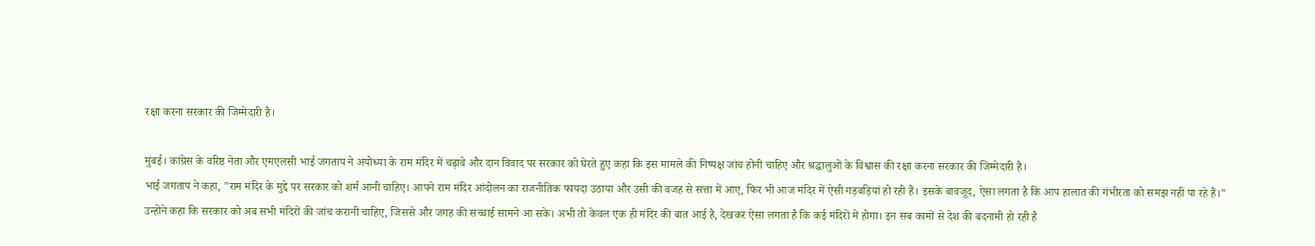रक्षा करना सरकार की जिम्मेदारी है।

मुंबई। कांग्रेस के वरिष्ठ नेता और एमएलसी भाई जगताप ने अयोध्या के राम मंदिर में चढ़ावे और दान विवाद पर सरकार को घेरते हुए कहा कि इस मामले की निष्पक्ष जांच होनी चाहिए और श्रद्धालुओं के विश्वास की रक्षा करना सरकार की जिम्मेदारी है।
भाई जगताप ने कहा, "राम मंदिर के मुद्दे पर सरकार को शर्म आनी चाहिए। आपने राम मंदिर आंदोलन का राजनीतिक फायदा उठाया और उसी की वजह से सत्ता में आए, फिर भी आज मंदिर में ऐसी गड़बड़ियां हो रही हैं। इसके बावजूद, ऐसा लगता है कि आप हालात की गंभीरता को समझ नहीं पा रहे हैं।"
उन्होंने कहा कि सरकार को अब सभी मंदिरों की जांच करानी चाहिए, जिससे और जगह की सच्चाई सामने आ सके। अभी तो केवल एक ही मंदिर की बात आई है, देखकर ऐसा लगता है कि कई मंदिरों में होगा। इन सब कामों से देश की बदनामी हो रही है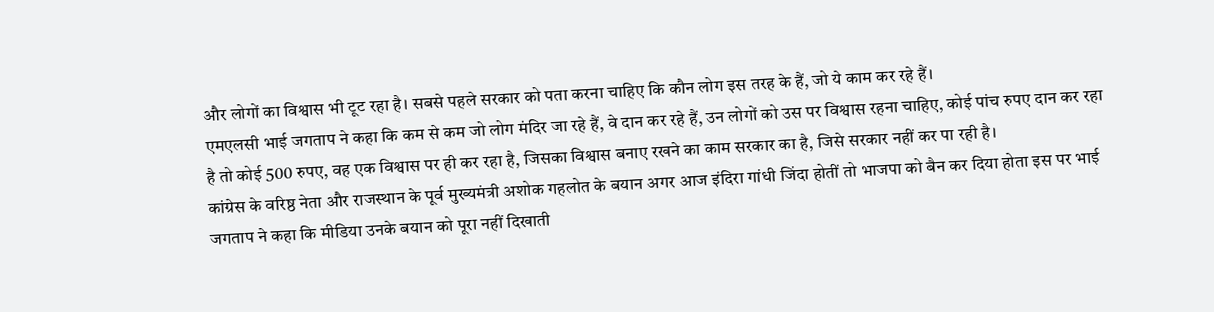और लोगों का विश्वास भी टूट रहा है। सबसे पहले सरकार को पता करना चाहिए कि कौन लोग इस तरह के हैं, जो ये काम कर रहे हैं।
एमएलसी भाई जगताप ने कहा कि कम से कम जो लोग मंदिर जा रहे हैं, वे दान कर रहे हैं, उन लोगों को उस पर विश्वास रहना चाहिए, कोई पांच रुपए दान कर रहा है तो कोई 500 रुपए, वह एक विश्वास पर ही कर रहा है, जिसका विश्वास बनाए रखने का काम सरकार का है, जिसे सरकार नहीं कर पा रही है।
कांग्रेस के वरिष्ठ नेता और राजस्थान के पूर्व मुख्यमंत्री अशोक गहलोत के बयान अगर आज इंदिरा गांधी जिंदा होतीं तो भाजपा को बैन कर दिया होता इस पर भाई जगताप ने कहा कि मीडिया उनके बयान को पूरा नहीं दिखाती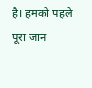है। हमको पहले पूरा जान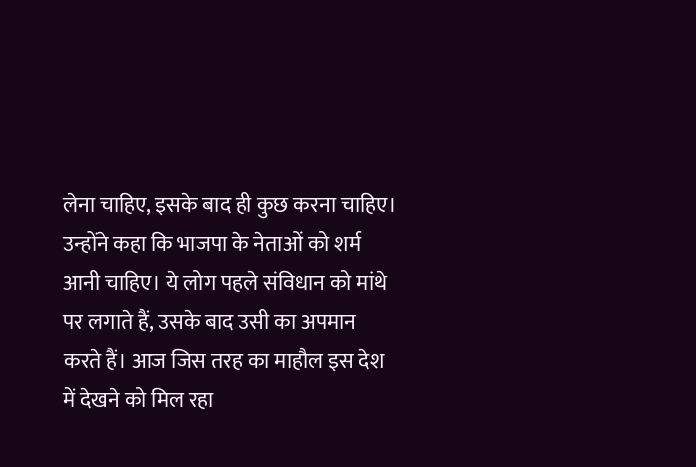लेना चाहिए, इसके बाद ही कुछ करना चाहिए।
उन्होंने कहा कि भाजपा के नेताओं को शर्म आनी चाहिए। ये लोग पहले संविधान को मांथे पर लगाते हैं, उसके बाद उसी का अपमान करते हैं। आज जिस तरह का माहौल इस देश में देखने को मिल रहा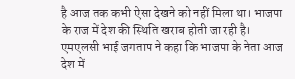है आज तक कभी ऐसा देखने को नहीं मिला था। भाजपा के राज में देश की स्थिति खराब होती जा रही है।
एमएलसी भाई जगताप ने कहा कि भाजपा के नेता आज देश में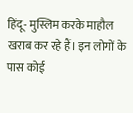हिंदू- मुस्लिम करके माहौल खराब कर रहे हैं। इन लोगों के पास कोई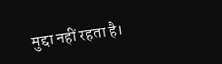मुद्दा नहीं रहता है।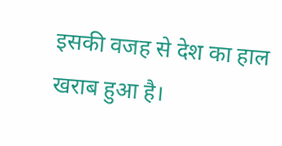इसकी वजह से देश का हाल खराब हुआ है।